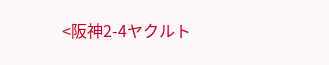<阪神2-4ヤクルト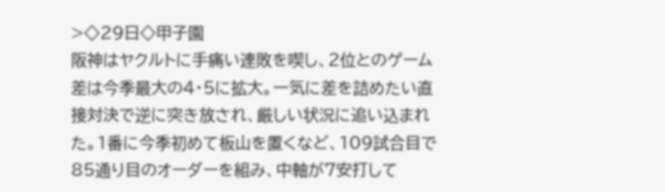>◇29日◇甲子園
阪神はヤクルトに手痛い連敗を喫し、2位とのゲーム差は今季最大の4・5に拡大。一気に差を詰めたい直接対決で逆に突き放され、厳しい状況に追い込まれた。1番に今季初めて板山を置くなど、109試合目で85通り目のオーダーを組み、中軸が7安打して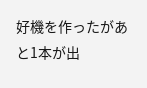好機を作ったがあと1本が出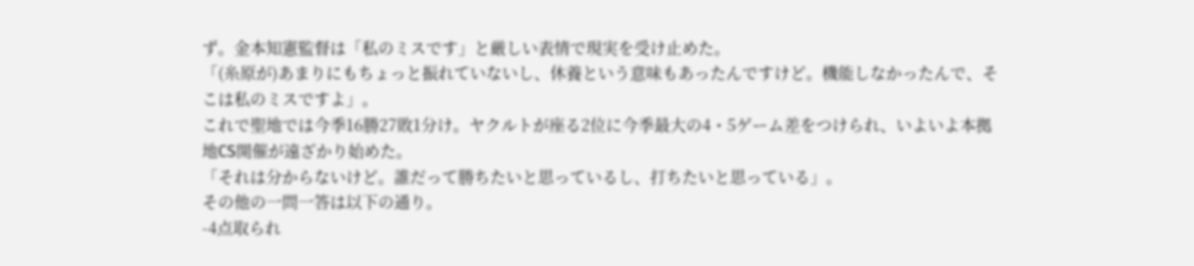ず。金本知憲監督は「私のミスです」と厳しい表情で現実を受け止めた。
「(糸原が)あまりにもちょっと振れていないし、休養という意味もあったんですけど。機能しなかったんで、そこは私のミスですよ」。
これで聖地では今季16勝27敗1分け。ヤクルトが座る2位に今季最大の4・5ゲーム差をつけられ、いよいよ本拠地CS開催が遠ざかり始めた。
「それは分からないけど。誰だって勝ちたいと思っているし、打ちたいと思っている」。
その他の一問一答は以下の通り。
-4点取られ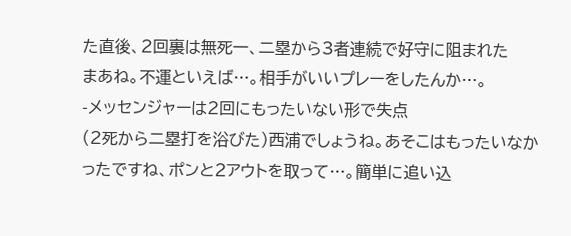た直後、2回裏は無死一、二塁から3者連続で好守に阻まれた
まあね。不運といえば…。相手がいいプレーをしたんか…。
-メッセンジャーは2回にもったいない形で失点
(2死から二塁打を浴びた)西浦でしょうね。あそこはもったいなかったですね、ポンと2アウトを取って…。簡単に追い込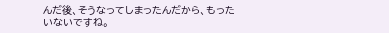んだ後、そうなってしまったんだから、もったいないですね。